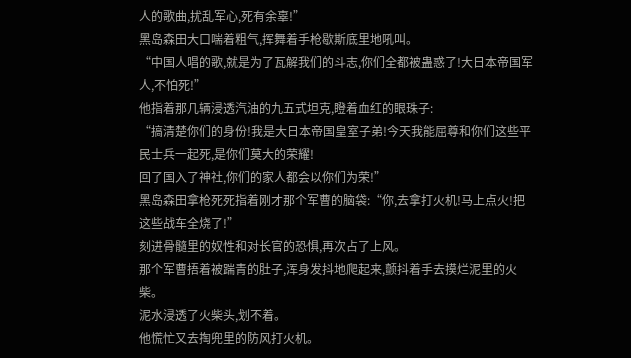人的歌曲,扰乱军心,死有余辜!”
黑岛森田大口喘着粗气,挥舞着手枪歇斯底里地吼叫。
“中国人唱的歌,就是为了瓦解我们的斗志,你们全都被蛊惑了!大日本帝国军人,不怕死!”
他指着那几辆浸透汽油的九五式坦克,瞪着血红的眼珠子:
“搞清楚你们的身份!我是大日本帝国皇室子弟!今天我能屈尊和你们这些平民士兵一起死,是你们莫大的荣耀!
回了国入了神社,你们的家人都会以你们为荣!”
黑岛森田拿枪死死指着刚才那个军曹的脑袋:“你,去拿打火机!马上点火!把这些战车全烧了!”
刻进骨髓里的奴性和对长官的恐惧,再次占了上风。
那个军曹捂着被踹青的肚子,浑身发抖地爬起来,颤抖着手去摸烂泥里的火柴。
泥水浸透了火柴头,划不着。
他慌忙又去掏兜里的防风打火机。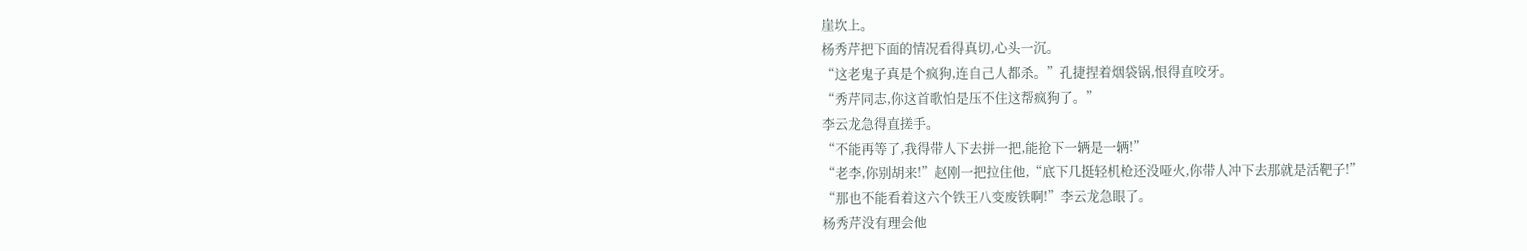崖坎上。
杨秀芹把下面的情况看得真切,心头一沉。
“这老鬼子真是个疯狗,连自己人都杀。”孔捷捏着烟袋锅,恨得直咬牙。
“秀芹同志,你这首歌怕是压不住这帮疯狗了。”
李云龙急得直搓手。
“不能再等了,我得带人下去拼一把,能抢下一辆是一辆!”
“老李,你别胡来!”赵刚一把拉住他,“底下几挺轻机枪还没哑火,你带人冲下去那就是活靶子!”
“那也不能看着这六个铁王八变废铁啊!”李云龙急眼了。
杨秀芹没有理会他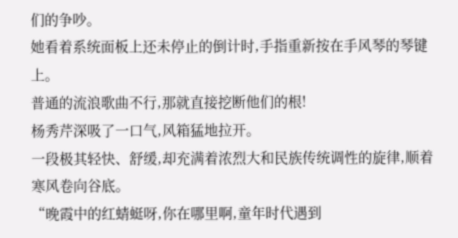们的争吵。
她看着系统面板上还未停止的倒计时,手指重新按在手风琴的琴键上。
普通的流浪歌曲不行,那就直接挖断他们的根!
杨秀芹深吸了一口气,风箱猛地拉开。
一段极其轻快、舒缓,却充满着浓烈大和民族传统调性的旋律,顺着寒风卷向谷底。
“晚霞中的红蜻蜓呀,你在哪里啊,童年时代遇到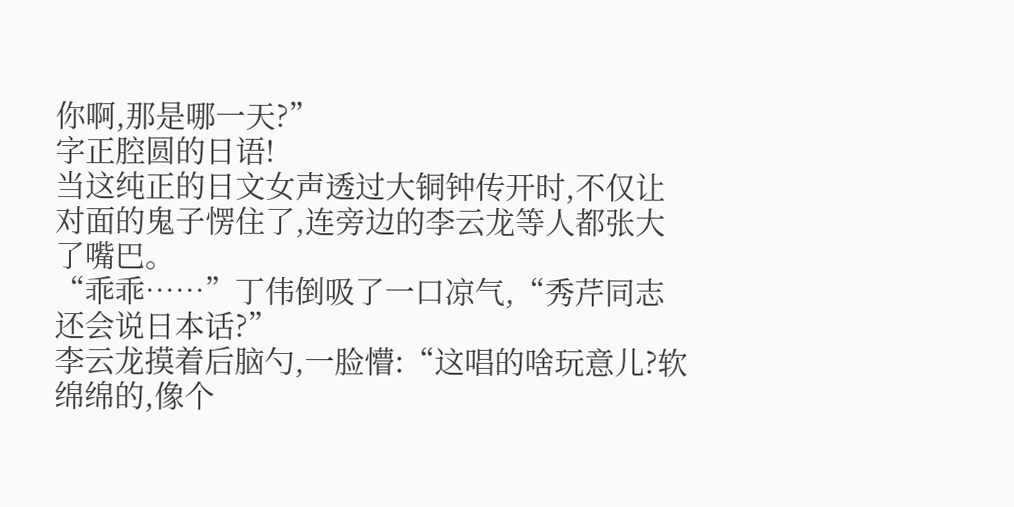你啊,那是哪一天?”
字正腔圆的日语!
当这纯正的日文女声透过大铜钟传开时,不仅让对面的鬼子愣住了,连旁边的李云龙等人都张大了嘴巴。
“乖乖……”丁伟倒吸了一口凉气,“秀芹同志还会说日本话?”
李云龙摸着后脑勺,一脸懵:“这唱的啥玩意儿?软绵绵的,像个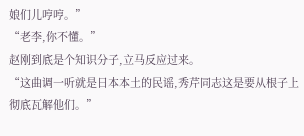娘们儿哼哼。”
“老李,你不懂。”
赵刚到底是个知识分子,立马反应过来。
“这曲调一听就是日本本土的民谣,秀芹同志这是要从根子上彻底瓦解他们。”